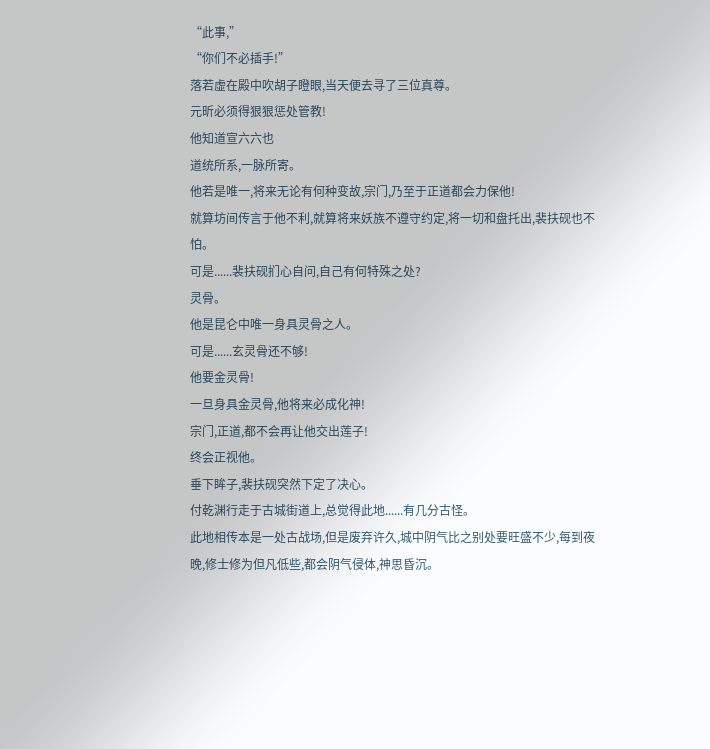“此事,”
“你们不必插手!”
落若虚在殿中吹胡子瞪眼,当天便去寻了三位真尊。
元昕必须得狠狠惩处管教!
他知道宣六六也
道统所系,一脉所寄。
他若是唯一,将来无论有何种变故,宗门,乃至于正道都会力保他!
就算坊间传言于他不利,就算将来妖族不遵守约定,将一切和盘托出,裴扶砚也不怕。
可是......裴扶砚扪心自问,自己有何特殊之处?
灵骨。
他是昆仑中唯一身具灵骨之人。
可是......玄灵骨还不够!
他要金灵骨!
一旦身具金灵骨,他将来必成化神!
宗门,正道,都不会再让他交出莲子!
终会正视他。
垂下眸子,裴扶砚突然下定了决心。
付乾渊行走于古城街道上,总觉得此地......有几分古怪。
此地相传本是一处古战场,但是废弃许久,城中阴气比之别处要旺盛不少,每到夜晚,修士修为但凡低些,都会阴气侵体,神思昏沉。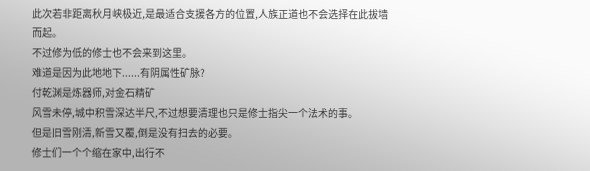此次若非距离秋月峡极近,是最适合支援各方的位置,人族正道也不会选择在此拔墙而起。
不过修为低的修士也不会来到这里。
难道是因为此地地下......有阴属性矿脉?
付乾渊是炼器师,对金石精矿
风雪未停,城中积雪深达半尺,不过想要清理也只是修士指尖一个法术的事。
但是旧雪刚清,新雪又覆,倒是没有扫去的必要。
修士们一个个缩在家中,出行不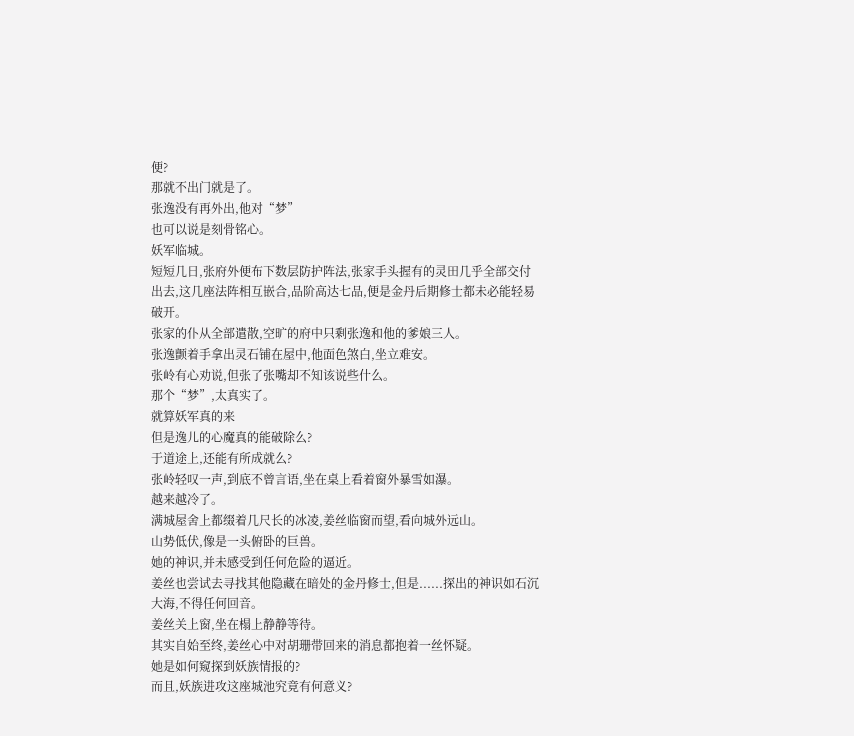便?
那就不出门就是了。
张逸没有再外出,他对“梦”
也可以说是刻骨铭心。
妖军临城。
短短几日,张府外便布下数层防护阵法,张家手头握有的灵田几乎全部交付出去,这几座法阵相互嵌合,品阶高达七品,便是金丹后期修士都未必能轻易破开。
张家的仆从全部遣散,空旷的府中只剩张逸和他的爹娘三人。
张逸颤着手拿出灵石铺在屋中,他面色煞白,坐立难安。
张岭有心劝说,但张了张嘴却不知该说些什么。
那个“梦”,太真实了。
就算妖军真的来
但是逸儿的心魔真的能破除么?
于道途上,还能有所成就么?
张岭轻叹一声,到底不曾言语,坐在桌上看着窗外暴雪如瀑。
越来越冷了。
满城屋舍上都缀着几尺长的冰凌,姜丝临窗而望,看向城外远山。
山势低伏,像是一头俯卧的巨兽。
她的神识,并未感受到任何危险的逼近。
姜丝也尝试去寻找其他隐藏在暗处的金丹修士,但是......探出的神识如石沉大海,不得任何回音。
姜丝关上窗,坐在榻上静静等待。
其实自始至终,姜丝心中对胡珊带回来的消息都抱着一丝怀疑。
她是如何窥探到妖族情报的?
而且,妖族进攻这座城池究竟有何意义?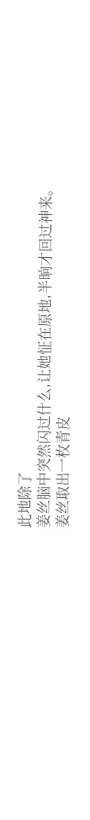此地除了
姜丝脑中突然闪过什么,让她怔在原地,半晌才回过神来。
姜丝取出一枚青皮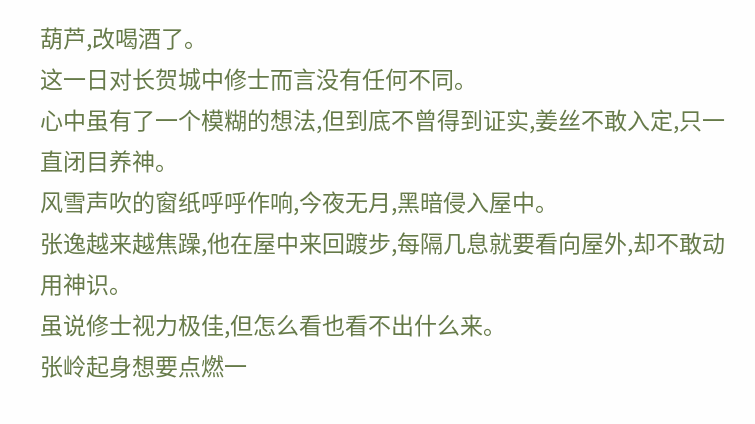葫芦,改喝酒了。
这一日对长贺城中修士而言没有任何不同。
心中虽有了一个模糊的想法,但到底不曾得到证实,姜丝不敢入定,只一直闭目养神。
风雪声吹的窗纸呼呼作响,今夜无月,黑暗侵入屋中。
张逸越来越焦躁,他在屋中来回踱步,每隔几息就要看向屋外,却不敢动用神识。
虽说修士视力极佳,但怎么看也看不出什么来。
张岭起身想要点燃一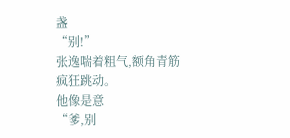盏
“别!”
张逸喘着粗气,额角青筋疯狂跳动。
他像是意
“爹,别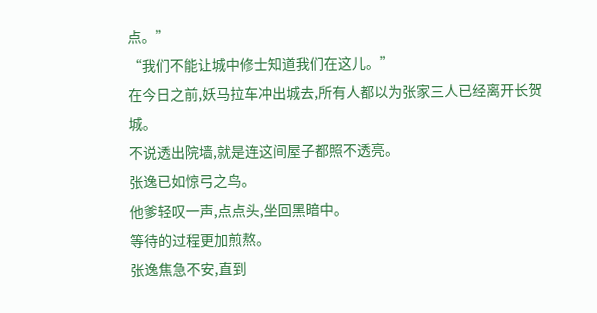点。”
“我们不能让城中修士知道我们在这儿。”
在今日之前,妖马拉车冲出城去,所有人都以为张家三人已经离开长贺城。
不说透出院墙,就是连这间屋子都照不透亮。
张逸已如惊弓之鸟。
他爹轻叹一声,点点头,坐回黑暗中。
等待的过程更加煎熬。
张逸焦急不安,直到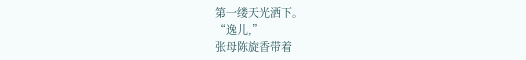第一缕天光洒下。
“逸儿,”
张母陈旋香带着